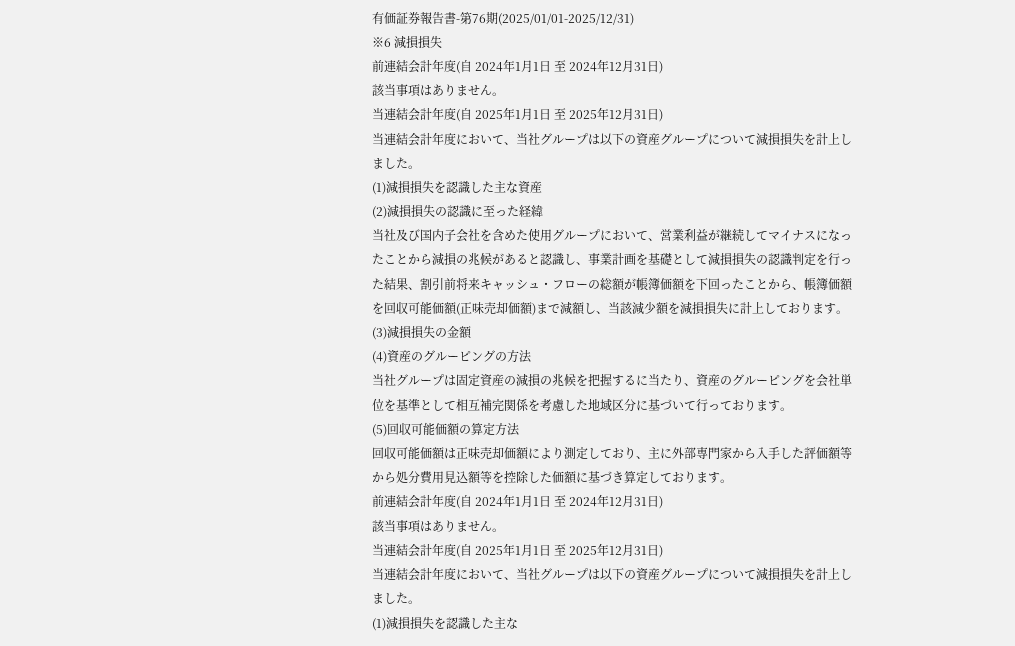有価証券報告書-第76期(2025/01/01-2025/12/31)
※6 減損損失
前連結会計年度(自 2024年1月1日 至 2024年12月31日)
該当事項はありません。
当連結会計年度(自 2025年1月1日 至 2025年12月31日)
当連結会計年度において、当社グループは以下の資産グループについて減損損失を計上しました。
(1)減損損失を認識した主な資産
(2)減損損失の認識に至った経緯
当社及び国内子会社を含めた使用グループにおいて、営業利益が継続してマイナスになったことから減損の兆候があると認識し、事業計画を基礎として減損損失の認識判定を行った結果、割引前将来キャッシュ・フローの総額が帳簿価額を下回ったことから、帳簿価額を回収可能価額(正味売却価額)まで減額し、当該減少額を減損損失に計上しております。
(3)減損損失の金額
(4)資産のグルーピングの方法
当社グループは固定資産の減損の兆候を把握するに当たり、資産のグルーピングを会社単位を基準として相互補完関係を考慮した地域区分に基づいて行っております。
(5)回収可能価額の算定方法
回収可能価額は正味売却価額により測定しており、主に外部専門家から入手した評価額等から処分費用見込額等を控除した価額に基づき算定しております。
前連結会計年度(自 2024年1月1日 至 2024年12月31日)
該当事項はありません。
当連結会計年度(自 2025年1月1日 至 2025年12月31日)
当連結会計年度において、当社グループは以下の資産グループについて減損損失を計上しました。
(1)減損損失を認識した主な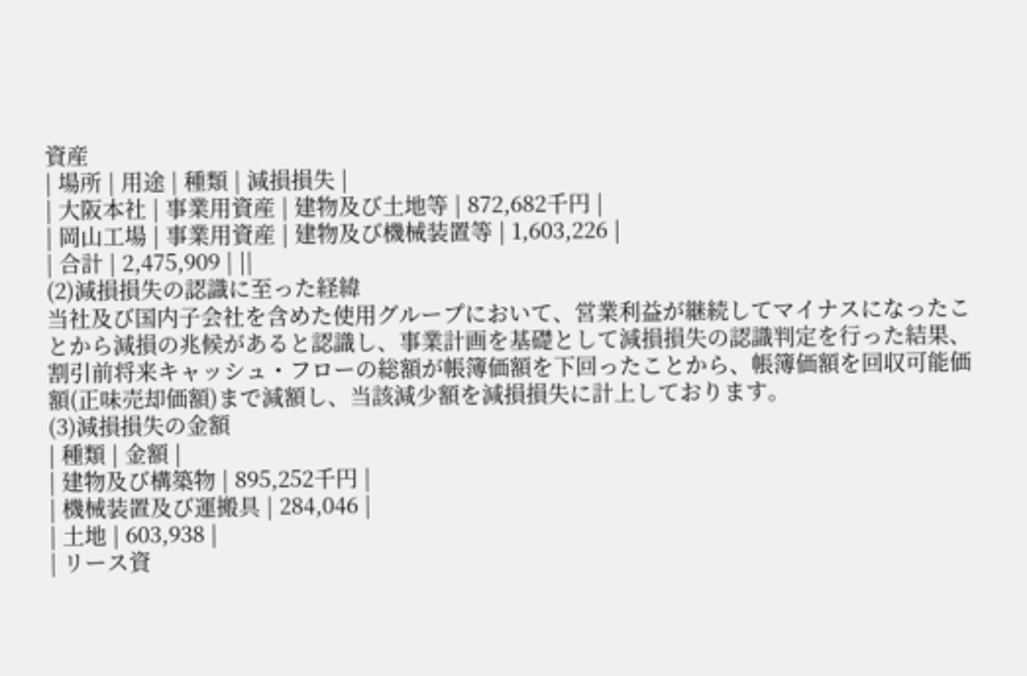資産
| 場所 | 用途 | 種類 | 減損損失 |
| 大阪本社 | 事業用資産 | 建物及び土地等 | 872,682千円 |
| 岡山工場 | 事業用資産 | 建物及び機械装置等 | 1,603,226 |
| 合計 | 2,475,909 | ||
(2)減損損失の認識に至った経緯
当社及び国内子会社を含めた使用グループにおいて、営業利益が継続してマイナスになったことから減損の兆候があると認識し、事業計画を基礎として減損損失の認識判定を行った結果、割引前将来キャッシュ・フローの総額が帳簿価額を下回ったことから、帳簿価額を回収可能価額(正味売却価額)まで減額し、当該減少額を減損損失に計上しております。
(3)減損損失の金額
| 種類 | 金額 |
| 建物及び構築物 | 895,252千円 |
| 機械装置及び運搬具 | 284,046 |
| 土地 | 603,938 |
| リース資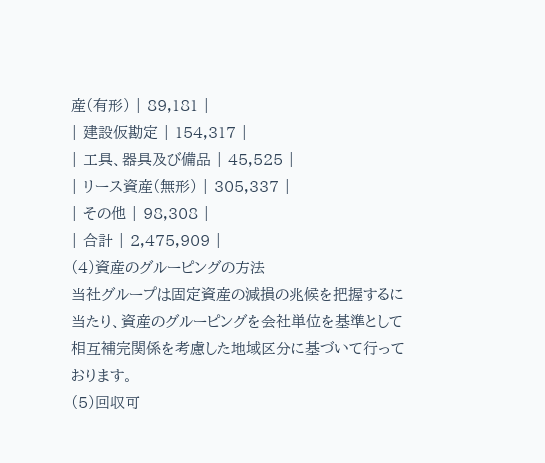産(有形) | 89,181 |
| 建設仮勘定 | 154,317 |
| 工具、器具及び備品 | 45,525 |
| リース資産(無形) | 305,337 |
| その他 | 98,308 |
| 合計 | 2,475,909 |
(4)資産のグルーピングの方法
当社グループは固定資産の減損の兆候を把握するに当たり、資産のグルーピングを会社単位を基準として相互補完関係を考慮した地域区分に基づいて行っております。
(5)回収可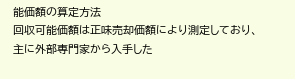能価額の算定方法
回収可能価額は正味売却価額により測定しており、主に外部専門家から入手した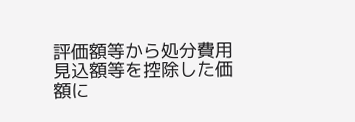評価額等から処分費用見込額等を控除した価額に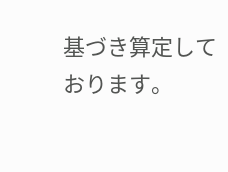基づき算定しております。